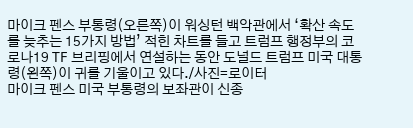마이크 펜스 부통령(오른쪽)이 워싱턴 백악관에서 ‘확산 속도를 늦추는 15가지 방법’ 적힌 차트를 들고 트럼프 행정부의 코로나19 TF 브리핑에서 연설하는 동안 도널드 트럼프 미국 대통령(왼쪽)이 귀를 기울이고 있다./사진=로이터
마이크 펜스 미국 부통령의 보좌관이 신종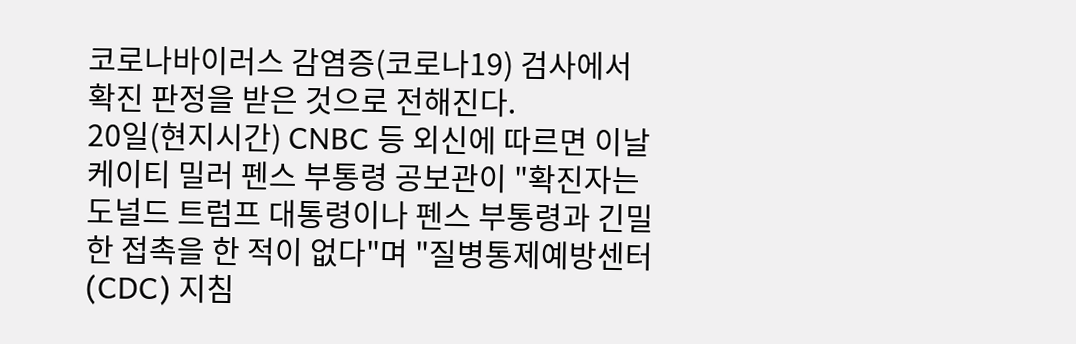코로나바이러스 감염증(코로나19) 검사에서 확진 판정을 받은 것으로 전해진다.
20일(현지시간) CNBC 등 외신에 따르면 이날 케이티 밀러 펜스 부통령 공보관이 "확진자는 도널드 트럼프 대통령이나 펜스 부통령과 긴밀한 접촉을 한 적이 없다"며 "질병통제예방센터(CDC) 지침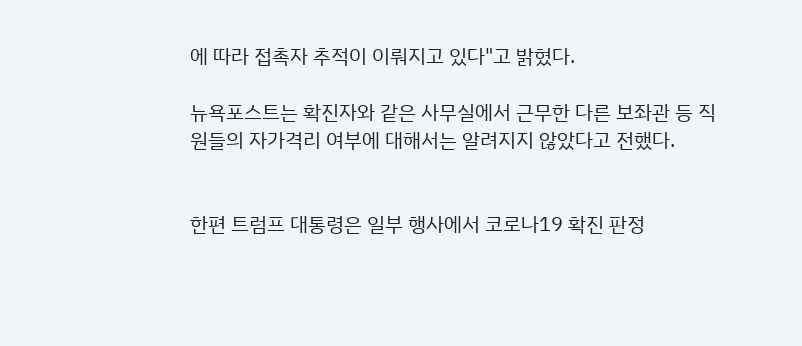에 따라 접촉자 추적이 이뤄지고 있다"고 밝혔다.

뉴욕포스트는 확진자와 같은 사무실에서 근무한 다른 보좌관 등 직원들의 자가격리 여부에 대해서는 알려지지 않았다고 전했다.


한편 트럼프 대통령은 일부 행사에서 코로나19 확진 판정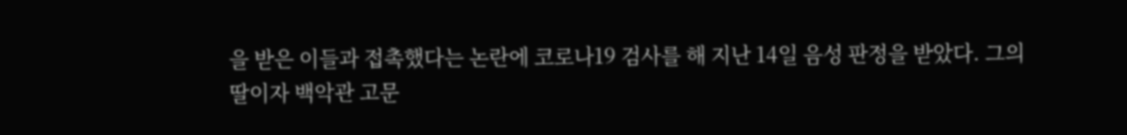을 받은 이들과 접촉했다는 논란에 코로나19 검사를 해 지난 14일 음성 판정을 받았다. 그의 딸이자 백악관 고문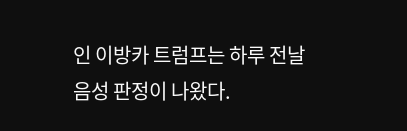인 이방카 트럼프는 하루 전날 음성 판정이 나왔다.